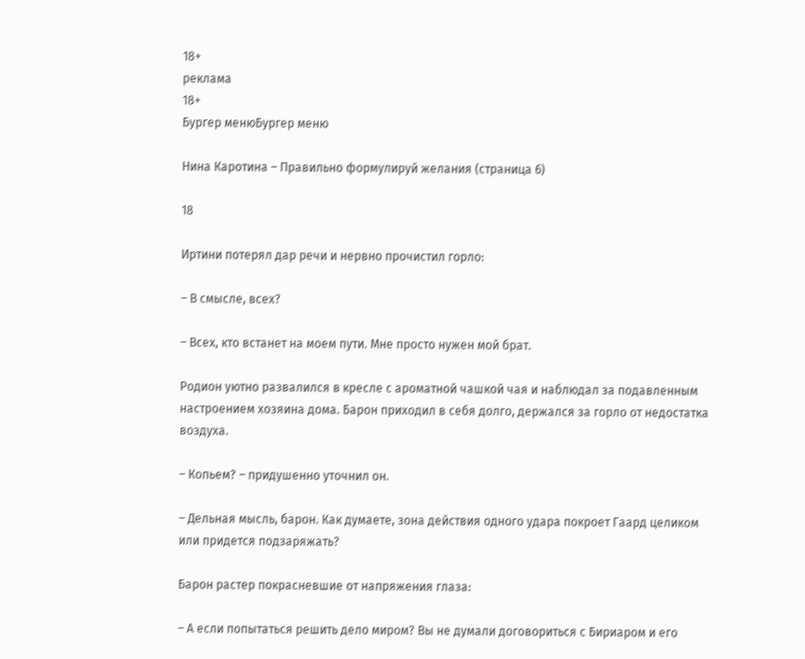18+
реклама
18+
Бургер менюБургер меню

Нина Каротина – Правильно формулируй желания (страница 6)

18

Иртини потерял дар речи и нервно прочистил горло:

– В смысле, всех?

– Всех, кто встанет на моем пути. Мне просто нужен мой брат.

Родион уютно развалился в кресле с ароматной чашкой чая и наблюдал за подавленным настроением хозяина дома. Барон приходил в себя долго, держался за горло от недостатка воздуха.

– Копьем? – придушенно уточнил он.

– Дельная мысль, барон. Как думаете, зона действия одного удара покроет Гаард целиком или придется подзаряжать?

Барон растер покрасневшие от напряжения глаза:

– А если попытаться решить дело миром? Вы не думали договориться с Бириаром и его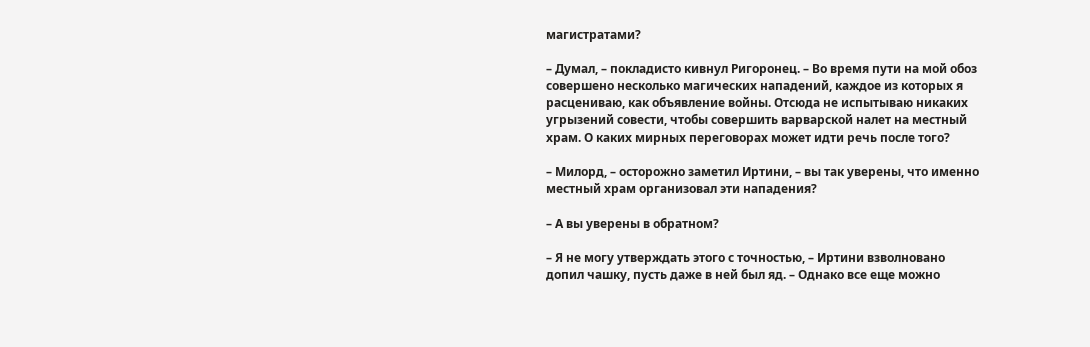магистратами?

– Думал, – покладисто кивнул Ригоронец. – Во время пути на мой обоз совершено несколько магических нападений, каждое из которых я расцениваю, как объявление войны. Отсюда не испытываю никаких угрызений совести, чтобы совершить варварской налет на местный храм. О каких мирных переговорах может идти речь после того?

– Милорд, – осторожно заметил Иртини, – вы так уверены, что именно местный храм организовал эти нападения?

– А вы уверены в обратном?

– Я не могу утверждать этого с точностью, – Иртини взволновано допил чашку, пусть даже в ней был яд. – Однако все еще можно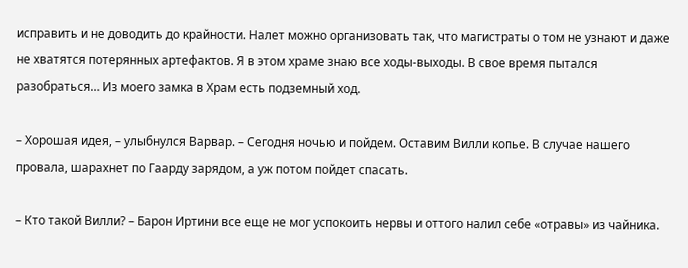исправить и не доводить до крайности. Налет можно организовать так, что магистраты о том не узнают и даже не хватятся потерянных артефактов. Я в этом храме знаю все ходы-выходы. В свое время пытался разобраться… Из моего замка в Храм есть подземный ход.

– Хорошая идея, – улыбнулся Варвар. – Сегодня ночью и пойдем. Оставим Вилли копье. В случае нашего провала, шарахнет по Гаарду зарядом, а уж потом пойдет спасать.

– Кто такой Вилли? – Барон Иртини все еще не мог успокоить нервы и оттого налил себе «отравы» из чайника.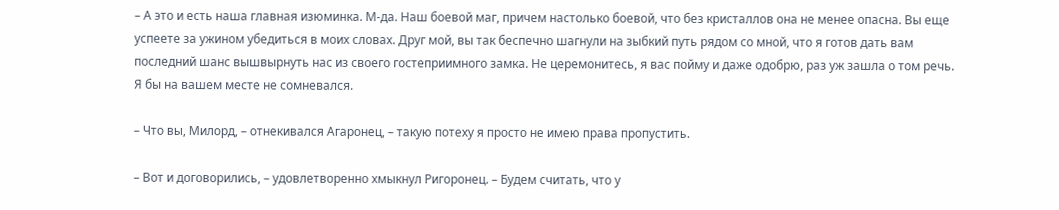– А это и есть наша главная изюминка. М-да. Наш боевой маг, причем настолько боевой, что без кристаллов она не менее опасна. Вы еще успеете за ужином убедиться в моих словах. Друг мой, вы так беспечно шагнули на зыбкий путь рядом со мной, что я готов дать вам последний шанс вышвырнуть нас из своего гостеприимного замка. Не церемонитесь, я вас пойму и даже одобрю, раз уж зашла о том речь. Я бы на вашем месте не сомневался.

– Что вы, Милорд, – отнекивался Агаронец, – такую потеху я просто не имею права пропустить.

– Вот и договорились, – удовлетворенно хмыкнул Ригоронец. – Будем считать, что у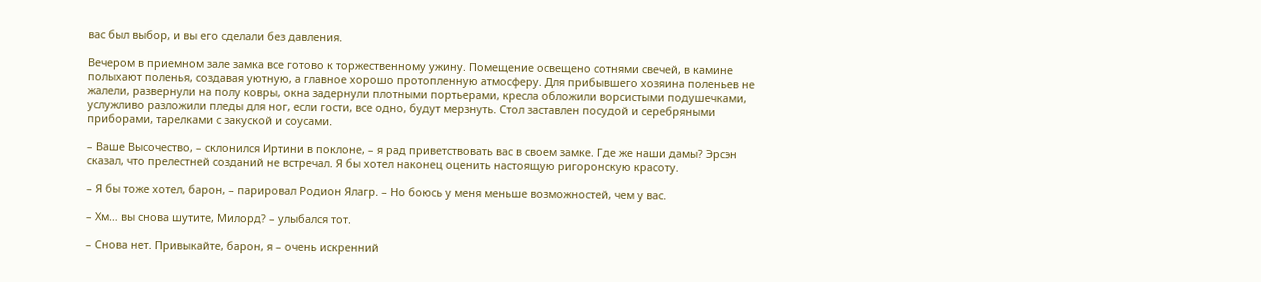вас был выбор, и вы его сделали без давления.

Вечером в приемном зале замка все готово к торжественному ужину. Помещение освещено сотнями свечей, в камине полыхают поленья, создавая уютную, а главное хорошо протопленную атмосферу. Для прибывшего хозяина поленьев не жалели, развернули на полу ковры, окна задернули плотными портьерами, кресла обложили ворсистыми подушечками, услужливо разложили пледы для ног, если гости, все одно, будут мерзнуть. Стол заставлен посудой и серебряными приборами, тарелками с закуской и соусами.

– Ваше Высочество, – склонился Иртини в поклоне, – я рад приветствовать вас в своем замке. Где же наши дамы? Эрсэн сказал, что прелестней созданий не встречал. Я бы хотел наконец оценить настоящую ригоронскую красоту.

– Я бы тоже хотел, барон, – парировал Родион Ялагр. – Но боюсь у меня меньше возможностей, чем у вас.

– Хм… вы снова шутите, Милорд? – улыбался тот.

– Снова нет. Привыкайте, барон, я – очень искренний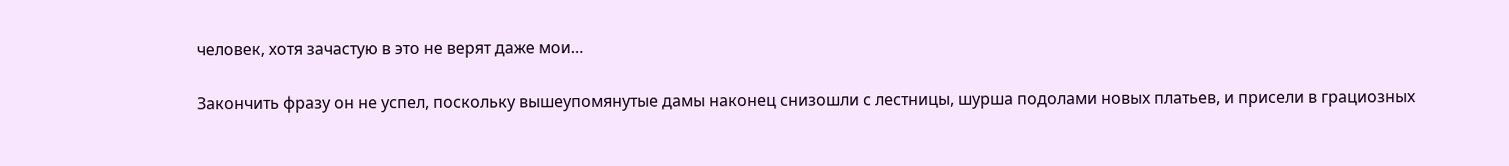человек, хотя зачастую в это не верят даже мои…

Закончить фразу он не успел, поскольку вышеупомянутые дамы наконец снизошли с лестницы, шурша подолами новых платьев, и присели в грациозных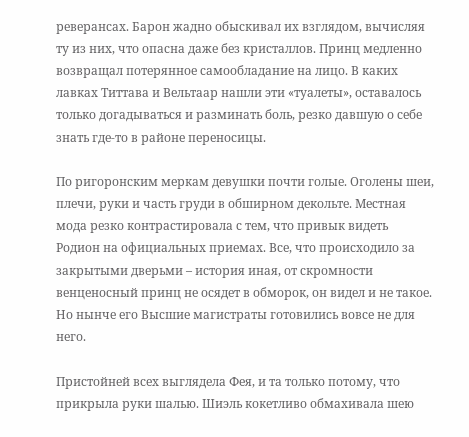реверансах. Барон жадно обыскивал их взглядом, вычисляя ту из них, что опасна даже без кристаллов. Принц медленно возвращал потерянное самообладание на лицо. В каких лавках Титтава и Вельтаар нашли эти «туалеты», оставалось только догадываться и разминать боль, резко давшую о себе знать где-то в районе переносицы.

По ригоронским меркам девушки почти голые. Оголены шеи, плечи, руки и часть груди в обширном декольте. Местная мода резко контрастировала с тем, что привык видеть Родион на официальных приемах. Все, что происходило за закрытыми дверьми – история иная, от скромности венценосный принц не осядет в обморок, он видел и не такое. Но нынче его Высшие магистраты готовились вовсе не для него.

Пристойней всех выглядела Фея, и та только потому, что прикрыла руки шалью. Шиэль кокетливо обмахивала шею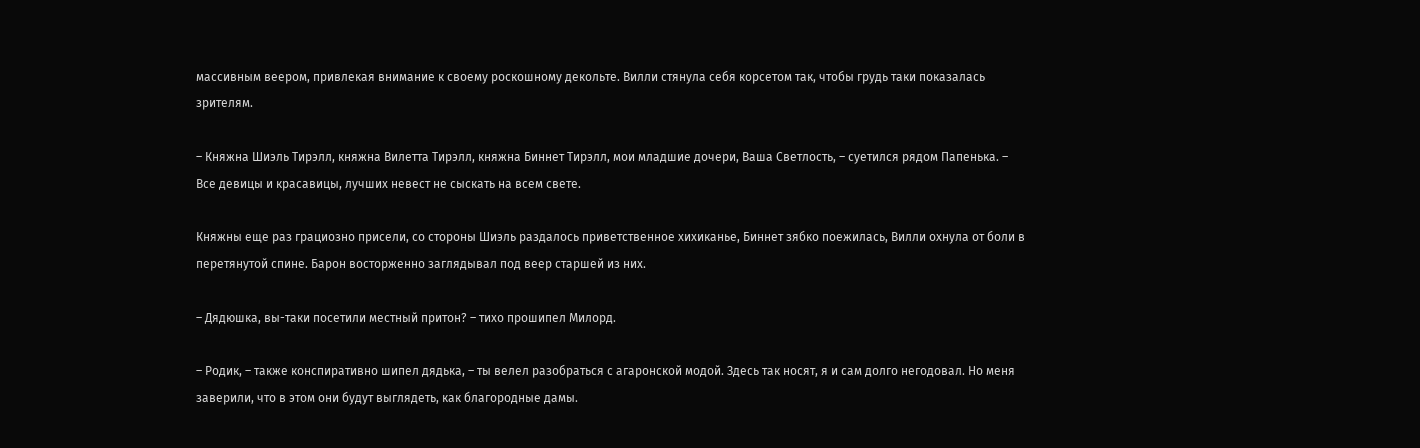массивным веером, привлекая внимание к своему роскошному декольте. Вилли стянула себя корсетом так, чтобы грудь таки показалась зрителям.

– Княжна Шиэль Тирэлл, княжна Вилетта Тирэлл, княжна Биннет Тирэлл, мои младшие дочери, Ваша Светлость, – суетился рядом Папенька. – Все девицы и красавицы, лучших невест не сыскать на всем свете.

Княжны еще раз грациозно присели, со стороны Шиэль раздалось приветственное хихиканье, Биннет зябко поежилась, Вилли охнула от боли в перетянутой спине. Барон восторженно заглядывал под веер старшей из них.

– Дядюшка, вы-таки посетили местный притон? – тихо прошипел Милорд.

– Родик, – также конспиративно шипел дядька, – ты велел разобраться с агаронской модой. Здесь так носят, я и сам долго негодовал. Но меня заверили, что в этом они будут выглядеть, как благородные дамы.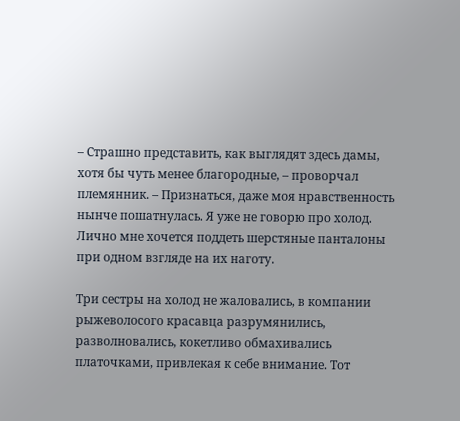– Страшно представить, как выглядят здесь дамы, хотя бы чуть менее благородные, – проворчал племянник. – Признаться, даже моя нравственность нынче пошатнулась. Я уже не говорю про холод. Лично мне хочется поддеть шерстяные панталоны при одном взгляде на их наготу.

Три сестры на холод не жаловались, в компании рыжеволосого красавца разрумянились, разволновались, кокетливо обмахивались платочками, привлекая к себе внимание. Тот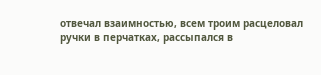отвечал взаимностью, всем троим расцеловал ручки в перчатках, рассыпался в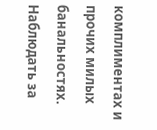комплиментах и прочих милых банальностях. Наблюдать за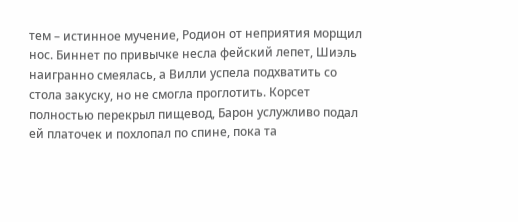тем – истинное мучение, Родион от неприятия морщил нос. Биннет по привычке несла фейский лепет, Шиэль наигранно смеялась, а Вилли успела подхватить со стола закуску, но не смогла проглотить. Корсет полностью перекрыл пищевод, Барон услужливо подал ей платочек и похлопал по спине, пока та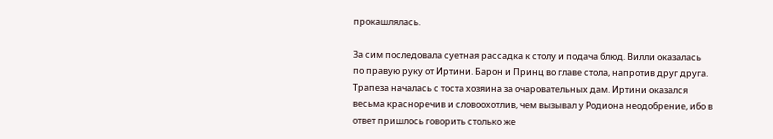прокашлялась.

За сим последовала суетная рассадка к столу и подача блюд. Вилли оказалась по правую руку от Иртини. Барон и Принц во главе стола, напротив друг друга. Трапеза началась с тоста хозяина за очаровательных дам. Иртини оказался весьма красноречив и словоохотлив, чем вызывал у Родиона неодобрение, ибо в ответ пришлось говорить столько же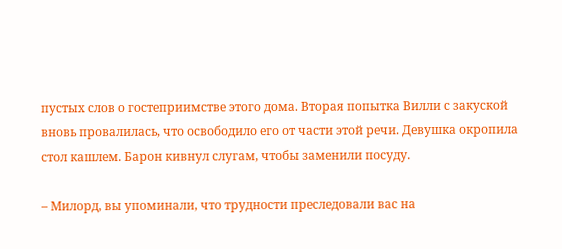пустых слов о гостеприимстве этого дома. Вторая попытка Вилли с закуской вновь провалилась, что освободило его от части этой речи. Девушка окропила стол кашлем. Барон кивнул слугам, чтобы заменили посуду.

– Милорд, вы упоминали, что трудности преследовали вас на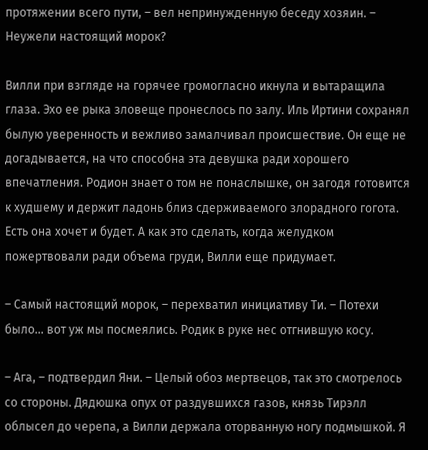протяжении всего пути, – вел непринужденную беседу хозяин. – Неужели настоящий морок?

Вилли при взгляде на горячее громогласно икнула и вытаращила глаза. Эхо ее рыка зловеще пронеслось по залу. Иль Иртини сохранял былую уверенность и вежливо замалчивал происшествие. Он еще не догадывается, на что способна эта девушка ради хорошего впечатления. Родион знает о том не понаслышке, он загодя готовится к худшему и держит ладонь близ сдерживаемого злорадного гогота. Есть она хочет и будет. А как это сделать, когда желудком пожертвовали ради объема груди, Вилли еще придумает.

– Самый настоящий морок, – перехватил инициативу Ти. – Потехи было… вот уж мы посмеялись. Родик в руке нес отгнившую косу.

– Ага, – подтвердил Яни. – Целый обоз мертвецов, так это смотрелось со стороны. Дядюшка опух от раздувшихся газов, князь Тирэлл облысел до черепа, а Вилли держала оторванную ногу подмышкой. Я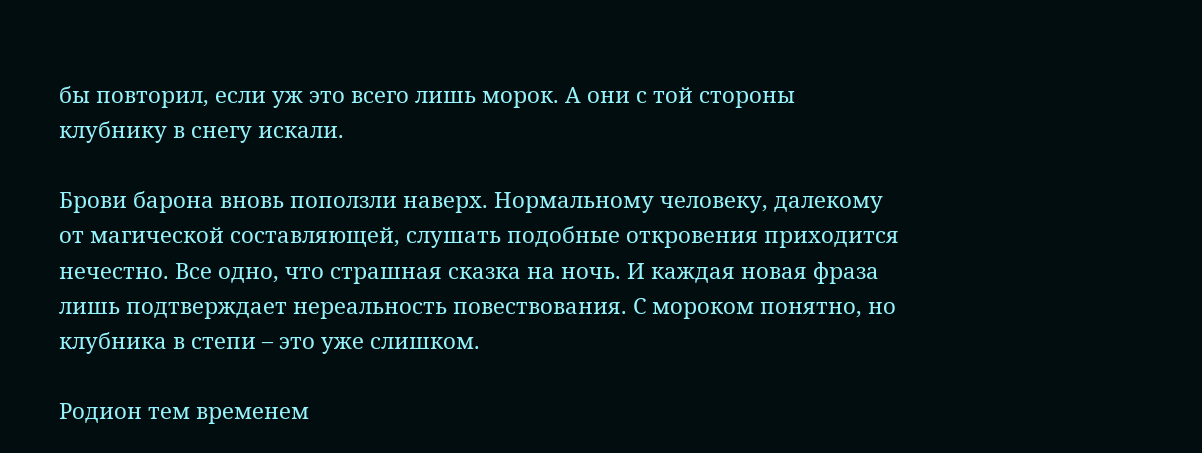бы повторил, если уж это всего лишь морок. А они с той стороны клубнику в снегу искали.

Брови барона вновь поползли наверх. Нормальному человеку, далекому от магической составляющей, слушать подобные откровения приходится нечестно. Все одно, что страшная сказка на ночь. И каждая новая фраза лишь подтверждает нереальность повествования. С мороком понятно, но клубника в степи – это уже слишком.

Родион тем временем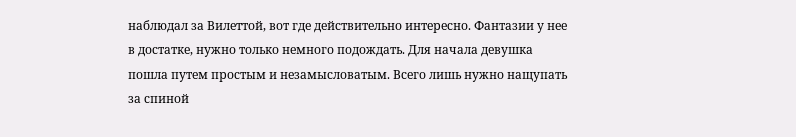наблюдал за Вилеттой, вот где действительно интересно. Фантазии у нее в достатке, нужно только немного подождать. Для начала девушка пошла путем простым и незамысловатым. Всего лишь нужно нащупать за спиной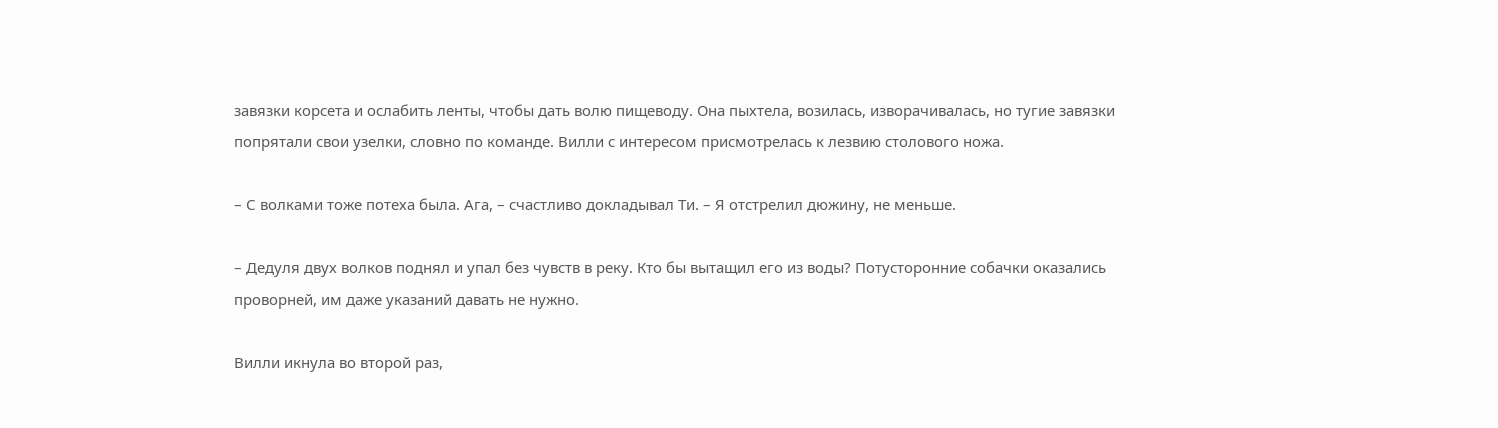завязки корсета и ослабить ленты, чтобы дать волю пищеводу. Она пыхтела, возилась, изворачивалась, но тугие завязки попрятали свои узелки, словно по команде. Вилли с интересом присмотрелась к лезвию столового ножа.

– С волками тоже потеха была. Ага, – счастливо докладывал Ти. – Я отстрелил дюжину, не меньше.

– Дедуля двух волков поднял и упал без чувств в реку. Кто бы вытащил его из воды? Потусторонние собачки оказались проворней, им даже указаний давать не нужно.

Вилли икнула во второй раз,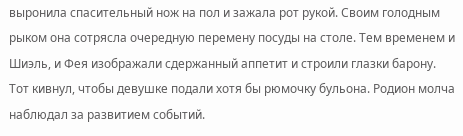выронила спасительный нож на пол и зажала рот рукой. Своим голодным рыком она сотрясла очередную перемену посуды на столе. Тем временем и Шиэль, и Фея изображали сдержанный аппетит и строили глазки барону. Тот кивнул, чтобы девушке подали хотя бы рюмочку бульона. Родион молча наблюдал за развитием событий.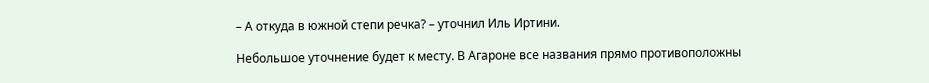– А откуда в южной степи речка? – уточнил Иль Иртини.

Небольшое уточнение будет к месту. В Агароне все названия прямо противоположны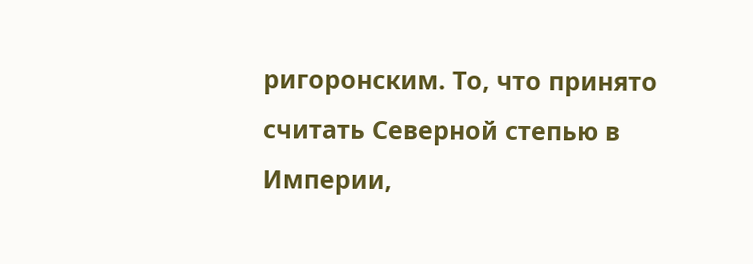ригоронским. То, что принято считать Северной степью в Империи,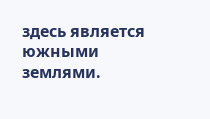здесь является южными землями.